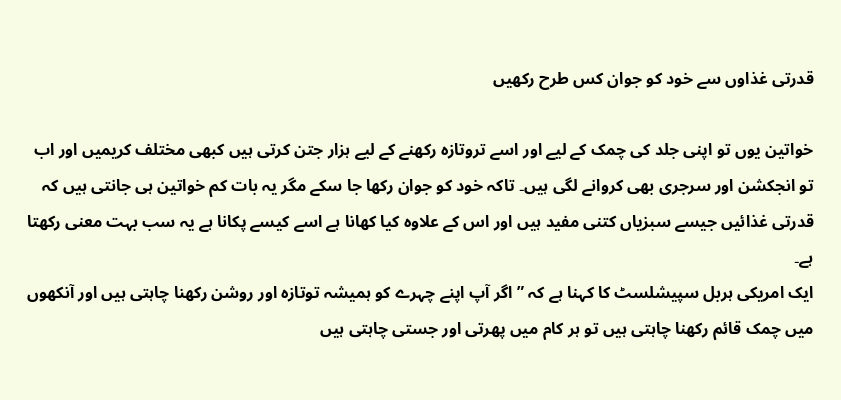قدرتی غذاوں سے خود کو جوان کس طرح رکھیں

خواتین یوں تو اپنی جلد کی چمک کے لیے اور اسے تروتازہ رکھنے کے لیے ہزار جتن کرتی ہیں کبھی مختلف کریمیں اور اب تو انجکشن اور سرجری بھی کروانے لگی ہیں۔ تاکہ خود کو جوان رکھا جا سکے مگر یہ بات کم خواتین ہی جانتی ہیں کہ قدرتی غذائیں جیسے سبزیاں کتنی مفید ہیں اور اس کے علاوہ کیا کھانا ہے اسے کیسے پکانا ہے یہ سب بہت معنی رکھتا ہے۔
ایک امریکی ہربل سپیشلسٹ کا کہنا ہے کہ ” اگر آپ اپنے چہرے کو ہمیشہ توتازہ اور روشن رکھنا چاہتی ہیں اور آنکھوں میں چمک قائم رکھنا چاہتی ہیں تو ہر کام میں پھرتی اور جستی چاہتی ہیں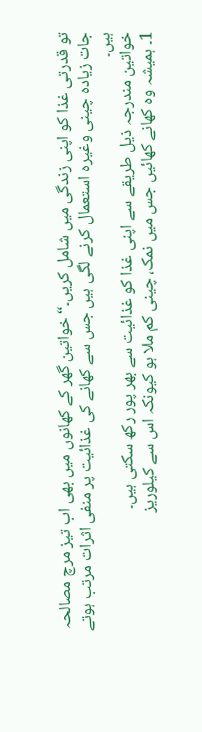تو قدرتی غذا کو اپنی زندگی میں شامل کریں۔“خواتین گھر کے کھانوں میں بھی اب تیز مرچ مصالحہ جات زیادہ چینی وغیرہ استعمال کرنے لگی ہیں جس سے کھانے کی غذائیت پر منفی اثرات مرتب ہوتے ہیں۔
خواتین مندرجہ ذیل طریقے سے اپنی غذا کو غذائیت سے بھر پور رکھ سکتی ہیں۔
1۔ ہمیشہ وہ کھانے کھائیں جس میں نمک، چینی کم ملا ہو کیونکہ اس سے کیلوریز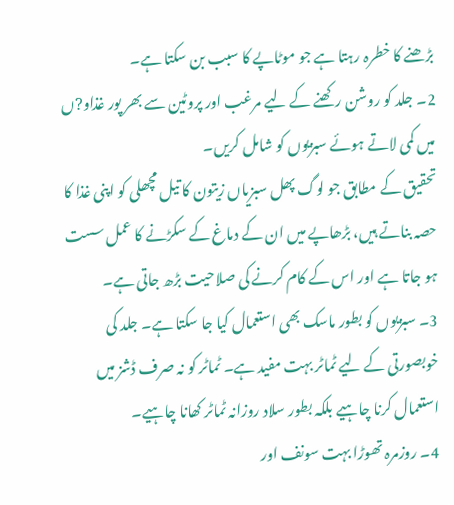بڑھنے کا خطرہ رہتا ہے جو موٹاپے کا سبب بن سکتا ہے۔
2۔ جلد کو روشن رکھنے کے لیے مرغب اور پروٹین سے بھر پور غذاو?ں میں کمی لاتے ہوئے سبزیوں کو شامل کریں۔
تحقیق کے مطابق جو لوگ پھل سبزیاں زیتون کا تیل مچھلی کو اپنی غذا کا حصہ بناتے ہیں، بڑھاپے میں ان کے دماغ کے سکڑنے کا عمل سست ہو جاتا ہے اور اس کے کام کرنے کی صلاحیت بڑھ جاتی ہے۔
3۔ سبزیوں کو بطور ماسک بھی استعمال کیا جا سکتا ہے۔ جلد کی خوبصورتی کے لیے ٹماٹر بہت مفید ہے۔ ٹماٹر کو نہ صرف ڈشز میں استعمال کرنا چاہیے بلکہ بطور سلاد روزانہ ٹماٹر کھانا چاہیے۔
4۔ روزمرہ تھوڑا بہت سونف اور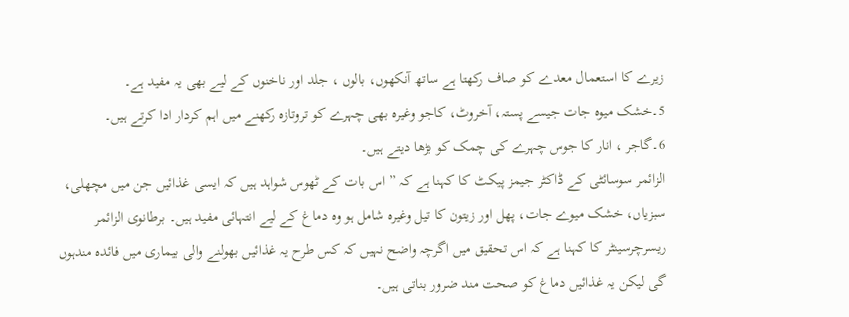زیرے کا استعمال معدے کو صاف رکھتا ہے ساتھ آنکھوں، بالوں ، جلد اور ناخنوں کے لیے بھی یہ مفید ہے۔
5۔خشک میوہ جات جیسے پستہ، آخروٹ، کاجو وغیرہ بھی چہرے کو تروتازہ رکھنے میں اہم کردار ادا کرتے ہیں۔
6۔گاجر ، انار کا جوس چہرے کی چمک کو بڑھا دیتے ہیں۔
الزائمر سوسائٹی کے ڈاکٹر جیمز پیکٹ کا کہنا ہے کہ ” اس بات کے ٹھوس شواہد ہیں کہ ایسی غذائیں جن میں مچھلی، سبزیاں، خشک میوے جات، پھل اور زیتون کا تیل وغیرہ شامل ہو وہ دماغ کے لیے انتہائی مفید ہیں۔ برطانوی الزائمر ریسرچرسینٹر کا کہنا ہے کہ اس تحقیق میں اگرچہ واضح نہیں کہ کس طرح یہ غذائیں بھولنے والی بیماری میں فائدہ مندہوں گی لیکن یہ غذائیں دماغ کو صحت مند ضرور بناتی ہیں۔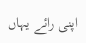اپنی رائے یہاں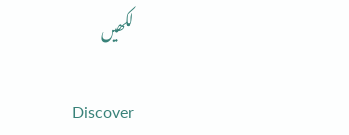لکھیں

Discover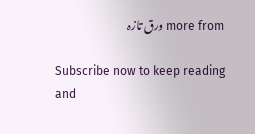more from ورق تازہ

Subscribe now to keep reading and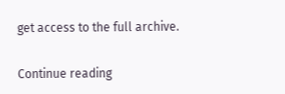get access to the full archive.

Continue reading